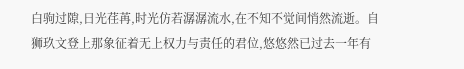白驹过隙,日光荏苒,时光仿若潺潺流水,在不知不觉间悄然流逝。自狮玖文登上那象征着无上权力与责任的君位,悠悠然已过去一年有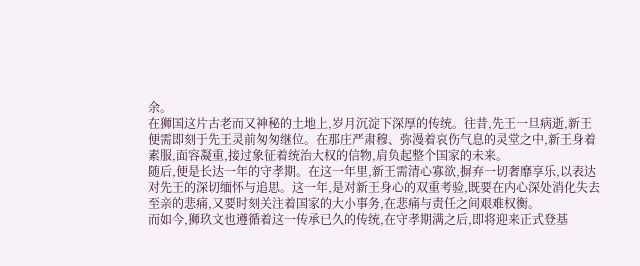余。
在狮国这片古老而又神秘的土地上,岁月沉淀下深厚的传统。往昔,先王一旦病逝,新王便需即刻于先王灵前匆匆继位。在那庄严肃穆、弥漫着哀伤气息的灵堂之中,新王身着素服,面容凝重,接过象征着统治大权的信物,肩负起整个国家的未来。
随后,便是长达一年的守孝期。在这一年里,新王需清心寡欲,摒弃一切奢靡享乐,以表达对先王的深切缅怀与追思。这一年,是对新王身心的双重考验,既要在内心深处消化失去至亲的悲痛,又要时刻关注着国家的大小事务,在悲痛与责任之间艰难权衡。
而如今,狮玖文也遵循着这一传承已久的传统,在守孝期满之后,即将迎来正式登基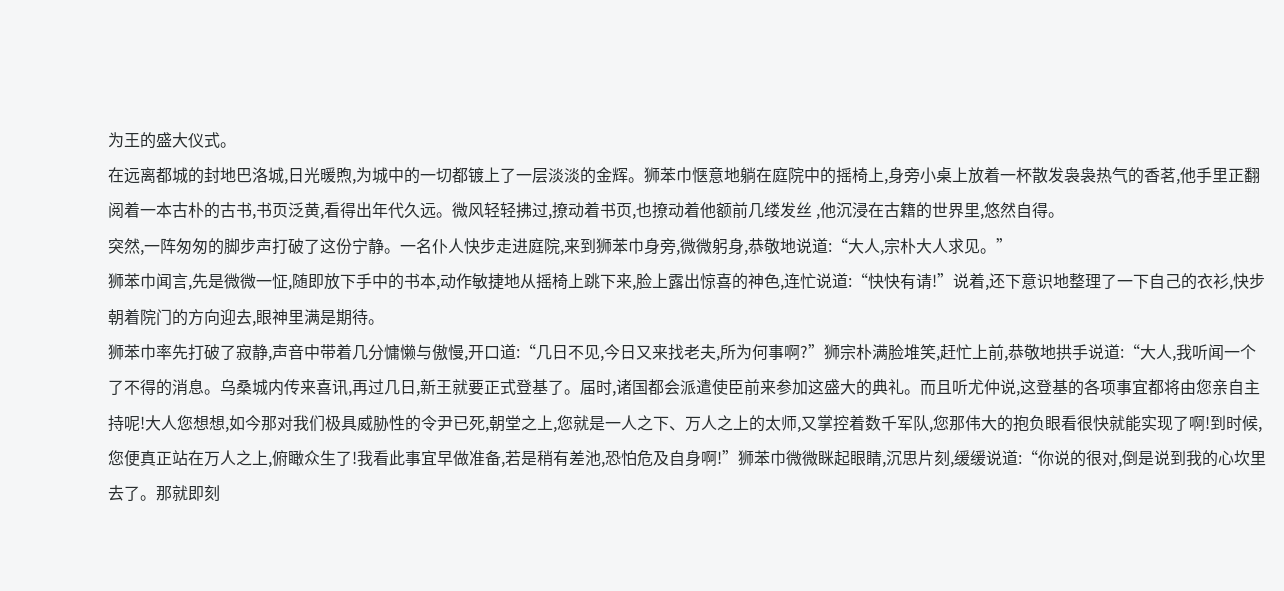为王的盛大仪式。
在远离都城的封地巴洛城,日光暖煦,为城中的一切都镀上了一层淡淡的金辉。狮苯巾惬意地躺在庭院中的摇椅上,身旁小桌上放着一杯散发袅袅热气的香茗,他手里正翻阅着一本古朴的古书,书页泛黄,看得出年代久远。微风轻轻拂过,撩动着书页,也撩动着他额前几缕发丝 ,他沉浸在古籍的世界里,悠然自得。
突然,一阵匆匆的脚步声打破了这份宁静。一名仆人快步走进庭院,来到狮苯巾身旁,微微躬身,恭敬地说道:“大人,宗朴大人求见。”
狮苯巾闻言,先是微微一怔,随即放下手中的书本,动作敏捷地从摇椅上跳下来,脸上露出惊喜的神色,连忙说道:“快快有请!”说着,还下意识地整理了一下自己的衣衫,快步朝着院门的方向迎去,眼神里满是期待。
狮苯巾率先打破了寂静,声音中带着几分慵懒与傲慢,开口道:“几日不见,今日又来找老夫,所为何事啊?”狮宗朴满脸堆笑,赶忙上前,恭敬地拱手说道:“大人,我听闻一个了不得的消息。乌桑城内传来喜讯,再过几日,新王就要正式登基了。届时,诸国都会派遣使臣前来参加这盛大的典礼。而且听尤仲说,这登基的各项事宜都将由您亲自主持呢!大人您想想,如今那对我们极具威胁性的令尹已死,朝堂之上,您就是一人之下、万人之上的太师,又掌控着数千军队,您那伟大的抱负眼看很快就能实现了啊!到时候,您便真正站在万人之上,俯瞰众生了!我看此事宜早做准备,若是稍有差池,恐怕危及自身啊!”狮苯巾微微眯起眼睛,沉思片刻,缓缓说道:“你说的很对,倒是说到我的心坎里去了。那就即刻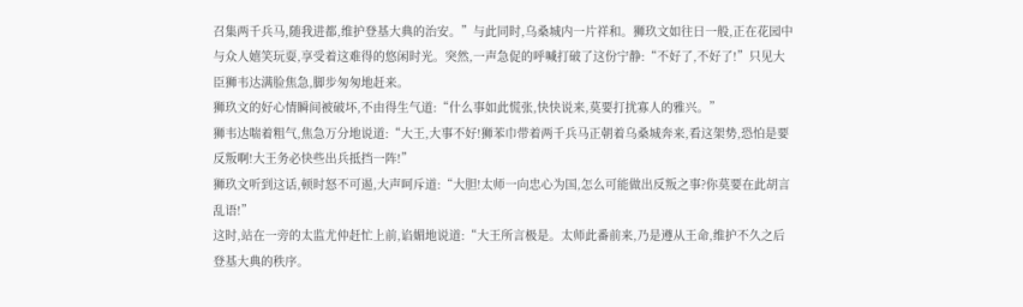召集两千兵马,随我进都,维护登基大典的治安。”与此同时,乌桑城内一片祥和。狮玖文如往日一般,正在花园中与众人嬉笑玩耍,享受着这难得的悠闲时光。突然,一声急促的呼喊打破了这份宁静:“不好了,不好了!”只见大臣狮韦达满脸焦急,脚步匆匆地赶来。
狮玖文的好心情瞬间被破坏,不由得生气道:“什么事如此慌张,快快说来,莫要打扰寡人的雅兴。”
狮韦达喘着粗气,焦急万分地说道:“大王,大事不好!狮苯巾带着两千兵马正朝着乌桑城奔来,看这架势,恐怕是要反叛啊!大王务必快些出兵抵挡一阵!”
狮玖文听到这话,顿时怒不可遏,大声呵斥道:“大胆!太师一向忠心为国,怎么可能做出反叛之事?你莫要在此胡言乱语!”
这时,站在一旁的太监尤仲赶忙上前,谄媚地说道:“大王所言极是。太师此番前来,乃是遵从王命,维护不久之后登基大典的秩序。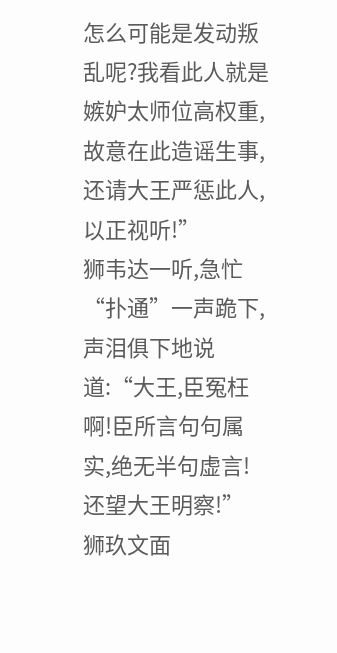怎么可能是发动叛乱呢?我看此人就是嫉妒太师位高权重,故意在此造谣生事,还请大王严惩此人,以正视听!”
狮韦达一听,急忙“扑通”一声跪下,声泪俱下地说道:“大王,臣冤枉啊!臣所言句句属实,绝无半句虚言!还望大王明察!”
狮玖文面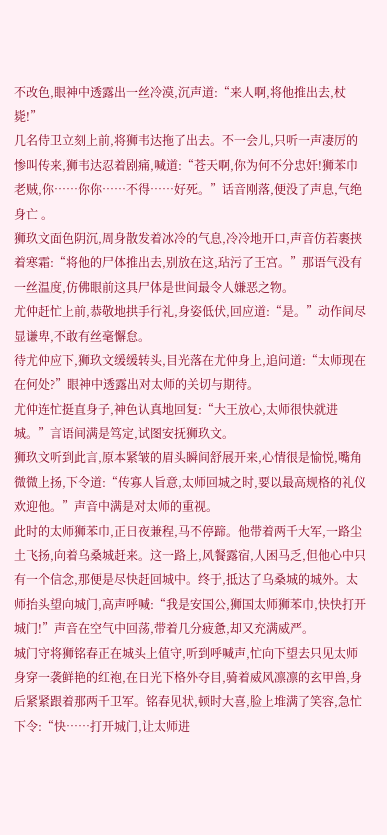不改色,眼神中透露出一丝冷漠,沉声道:“来人啊,将他推出去,杖毙!”
几名侍卫立刻上前,将狮韦达拖了出去。不一会儿,只听一声凄厉的惨叫传来,狮韦达忍着剧痛,喊道:“苍天啊,你为何不分忠奸!狮苯巾老贼,你……你你……不得……好死。”话音刚落,便没了声息,气绝身亡 。
狮玖文面色阴沉,周身散发着冰冷的气息,冷冷地开口,声音仿若裹挟着寒霜:“将他的尸体推出去,别放在这,玷污了王宫。”那语气没有一丝温度,仿佛眼前这具尸体是世间最令人嫌恶之物。
尤仲赶忙上前,恭敬地拱手行礼,身姿低伏,回应道:“是。”动作间尽显谦卑,不敢有丝毫懈怠。
待尤仲应下,狮玖文缓缓转头,目光落在尤仲身上,追问道:“太师现在在何处?”眼神中透露出对太师的关切与期待。
尤仲连忙挺直身子,神色认真地回复:“大王放心,太师很快就进城。”言语间满是笃定,试图安抚狮玖文。
狮玖文听到此言,原本紧皱的眉头瞬间舒展开来,心情很是愉悦,嘴角微微上扬,下令道:“传寡人旨意,太师回城之时,要以最高规格的礼仪欢迎他。”声音中满是对太师的重视。
此时的太师狮苯巾,正日夜兼程,马不停蹄。他带着两千大军,一路尘土飞扬,向着乌桑城赶来。这一路上,风餐露宿,人困马乏,但他心中只有一个信念,那便是尽快赶回城中。终于,抵达了乌桑城的城外。太师抬头望向城门,高声呼喊:“我是安国公,狮国太师狮苯巾,快快打开城门!”声音在空气中回荡,带着几分疲惫,却又充满威严。
城门守将狮铭春正在城头上值守,听到呼喊声,忙向下望去只见太师身穿一袭鲜艳的红袍,在日光下格外夺目,骑着威风凛凛的玄甲兽,身后紧紧跟着那两千卫军。铭春见状,顿时大喜,脸上堆满了笑容,急忙下令:“快……打开城门,让太师进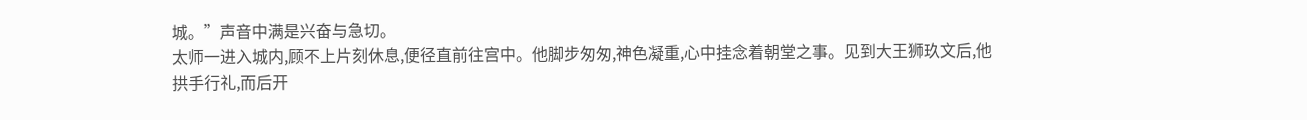城。”声音中满是兴奋与急切。
太师一进入城内,顾不上片刻休息,便径直前往宫中。他脚步匆匆,神色凝重,心中挂念着朝堂之事。见到大王狮玖文后,他拱手行礼,而后开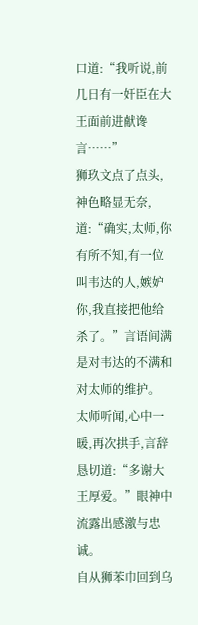口道:“我听说,前几日有一奸臣在大王面前进献谗言……”
狮玖文点了点头,神色略显无奈,道:“确实,太师,你有所不知,有一位叫韦达的人,嫉妒你,我直接把他给杀了。”言语间满是对韦达的不满和对太师的维护。
太师听闻,心中一暖,再次拱手,言辞恳切道:“多谢大王厚爱。”眼神中流露出感激与忠诚。
自从狮苯巾回到乌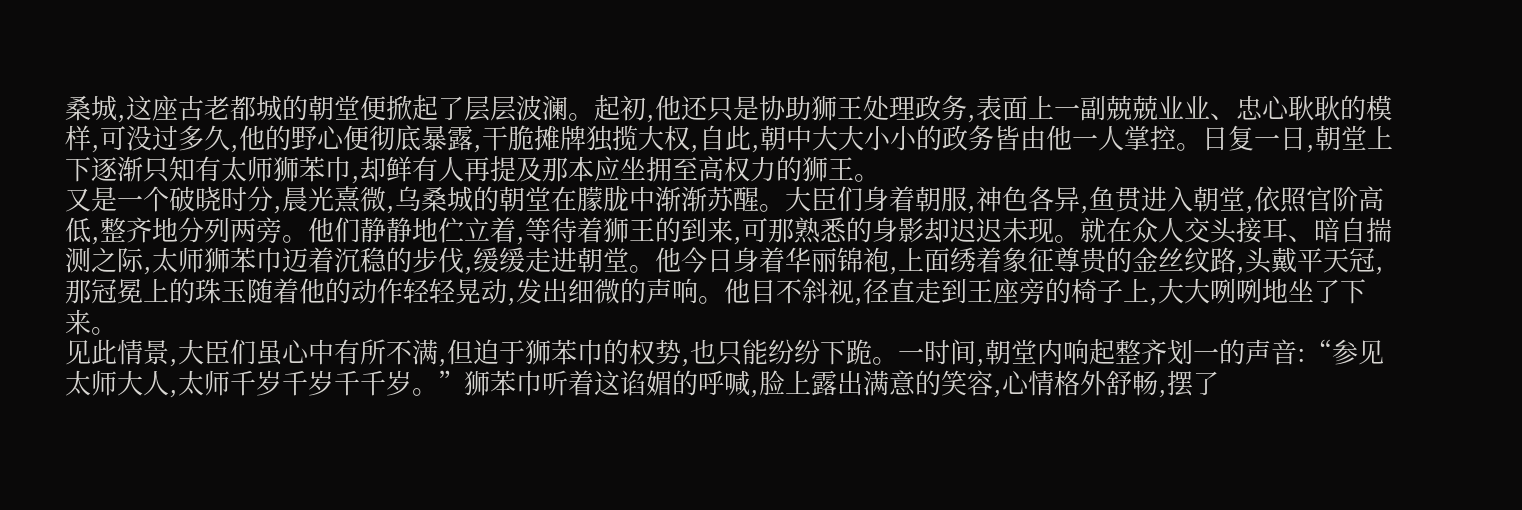桑城,这座古老都城的朝堂便掀起了层层波澜。起初,他还只是协助狮王处理政务,表面上一副兢兢业业、忠心耿耿的模样,可没过多久,他的野心便彻底暴露,干脆摊牌独揽大权,自此,朝中大大小小的政务皆由他一人掌控。日复一日,朝堂上下逐渐只知有太师狮苯巾,却鲜有人再提及那本应坐拥至高权力的狮王。
又是一个破晓时分,晨光熹微,乌桑城的朝堂在朦胧中渐渐苏醒。大臣们身着朝服,神色各异,鱼贯进入朝堂,依照官阶高低,整齐地分列两旁。他们静静地伫立着,等待着狮王的到来,可那熟悉的身影却迟迟未现。就在众人交头接耳、暗自揣测之际,太师狮苯巾迈着沉稳的步伐,缓缓走进朝堂。他今日身着华丽锦袍,上面绣着象征尊贵的金丝纹路,头戴平天冠,那冠冕上的珠玉随着他的动作轻轻晃动,发出细微的声响。他目不斜视,径直走到王座旁的椅子上,大大咧咧地坐了下来。
见此情景,大臣们虽心中有所不满,但迫于狮苯巾的权势,也只能纷纷下跪。一时间,朝堂内响起整齐划一的声音:“参见太师大人,太师千岁千岁千千岁。”狮苯巾听着这谄媚的呼喊,脸上露出满意的笑容,心情格外舒畅,摆了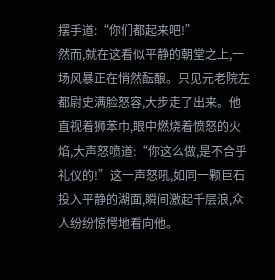摆手道:“你们都起来吧!”
然而,就在这看似平静的朝堂之上,一场风暴正在悄然酝酿。只见元老院左都尉史满脸怒容,大步走了出来。他直视着狮苯巾,眼中燃烧着愤怒的火焰,大声怒喷道:“你这么做,是不合乎礼仪的!”这一声怒吼,如同一颗巨石投入平静的湖面,瞬间激起千层浪,众人纷纷惊愕地看向他。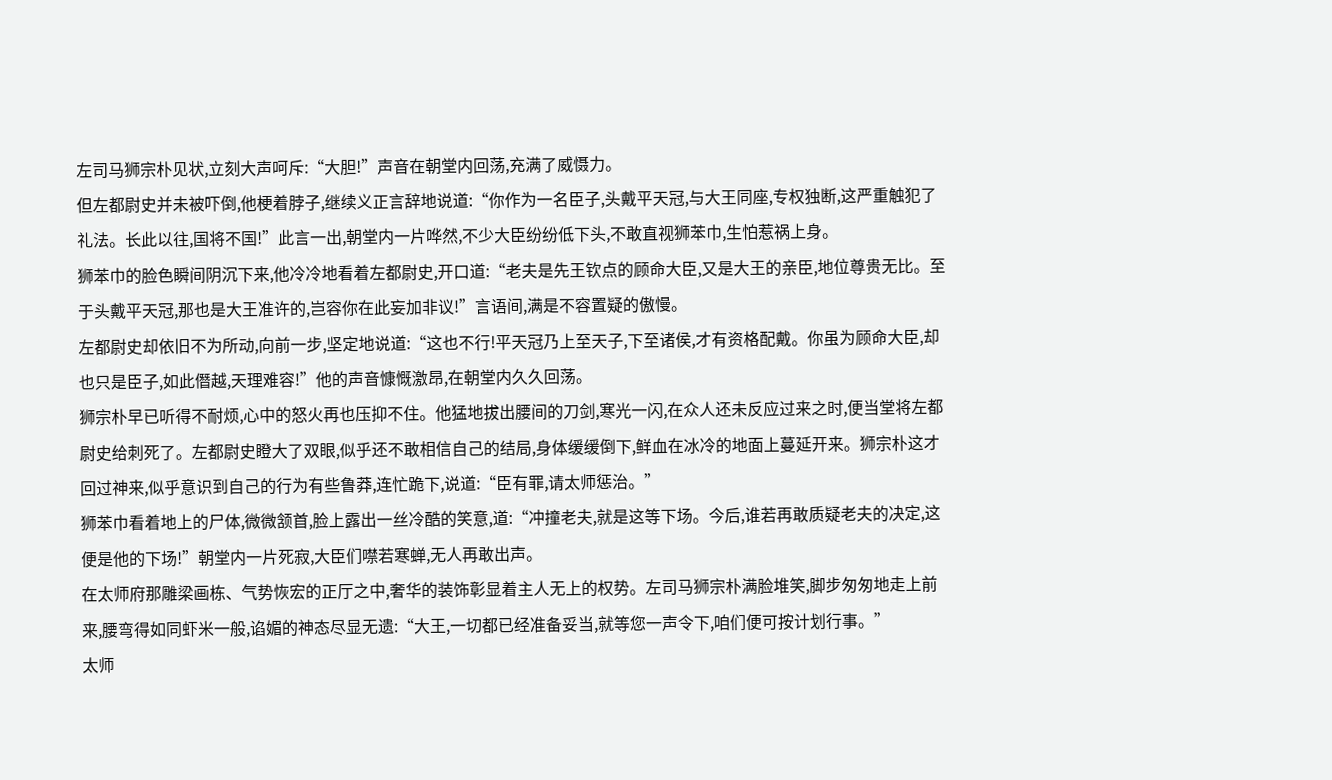左司马狮宗朴见状,立刻大声呵斥:“大胆!”声音在朝堂内回荡,充满了威慑力。
但左都尉史并未被吓倒,他梗着脖子,继续义正言辞地说道:“你作为一名臣子,头戴平天冠,与大王同座,专权独断,这严重触犯了礼法。长此以往,国将不国!”此言一出,朝堂内一片哗然,不少大臣纷纷低下头,不敢直视狮苯巾,生怕惹祸上身。
狮苯巾的脸色瞬间阴沉下来,他冷冷地看着左都尉史,开口道:“老夫是先王钦点的顾命大臣,又是大王的亲臣,地位尊贵无比。至于头戴平天冠,那也是大王准许的,岂容你在此妄加非议!”言语间,满是不容置疑的傲慢。
左都尉史却依旧不为所动,向前一步,坚定地说道:“这也不行!平天冠乃上至天子,下至诸侯,才有资格配戴。你虽为顾命大臣,却也只是臣子,如此僭越,天理难容!”他的声音慷慨激昂,在朝堂内久久回荡。
狮宗朴早已听得不耐烦,心中的怒火再也压抑不住。他猛地拔出腰间的刀剑,寒光一闪,在众人还未反应过来之时,便当堂将左都尉史给刺死了。左都尉史瞪大了双眼,似乎还不敢相信自己的结局,身体缓缓倒下,鲜血在冰冷的地面上蔓延开来。狮宗朴这才回过神来,似乎意识到自己的行为有些鲁莽,连忙跪下,说道:“臣有罪,请太师惩治。”
狮苯巾看着地上的尸体,微微颔首,脸上露出一丝冷酷的笑意,道:“冲撞老夫,就是这等下场。今后,谁若再敢质疑老夫的决定,这便是他的下场!”朝堂内一片死寂,大臣们噤若寒蝉,无人再敢出声。
在太师府那雕梁画栋、气势恢宏的正厅之中,奢华的装饰彰显着主人无上的权势。左司马狮宗朴满脸堆笑,脚步匆匆地走上前来,腰弯得如同虾米一般,谄媚的神态尽显无遗:“大王,一切都已经准备妥当,就等您一声令下,咱们便可按计划行事。”
太师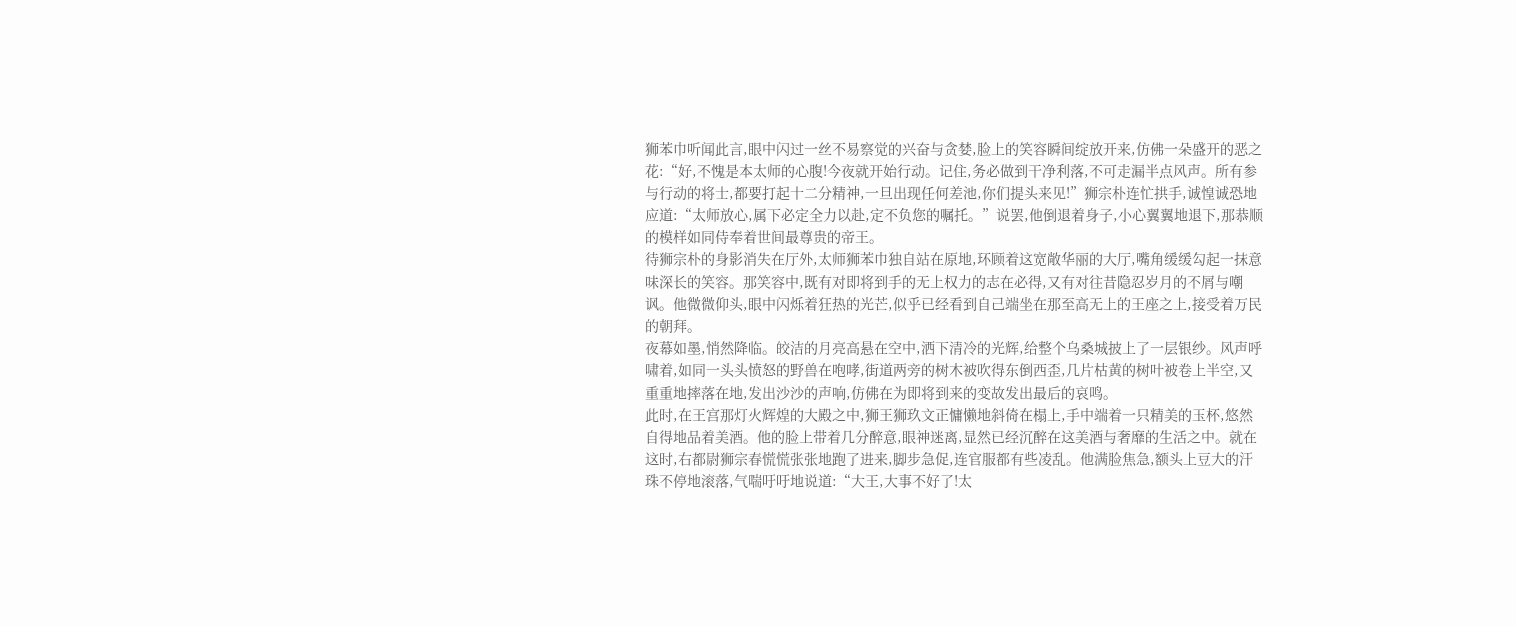狮苯巾听闻此言,眼中闪过一丝不易察觉的兴奋与贪婪,脸上的笑容瞬间绽放开来,仿佛一朵盛开的恶之花:“好,不愧是本太师的心腹!今夜就开始行动。记住,务必做到干净利落,不可走漏半点风声。所有参与行动的将士,都要打起十二分精神,一旦出现任何差池,你们提头来见!”狮宗朴连忙拱手,诚惶诚恐地应道:“太师放心,属下必定全力以赴,定不负您的嘱托。”说罢,他倒退着身子,小心翼翼地退下,那恭顺的模样如同侍奉着世间最尊贵的帝王。
待狮宗朴的身影消失在厅外,太师狮苯巾独自站在原地,环顾着这宽敞华丽的大厅,嘴角缓缓勾起一抹意味深长的笑容。那笑容中,既有对即将到手的无上权力的志在必得,又有对往昔隐忍岁月的不屑与嘲讽。他微微仰头,眼中闪烁着狂热的光芒,似乎已经看到自己端坐在那至高无上的王座之上,接受着万民的朝拜。
夜幕如墨,悄然降临。皎洁的月亮高悬在空中,洒下清冷的光辉,给整个乌桑城披上了一层银纱。风声呼啸着,如同一头头愤怒的野兽在咆哮,街道两旁的树木被吹得东倒西歪,几片枯黄的树叶被卷上半空,又重重地摔落在地,发出沙沙的声响,仿佛在为即将到来的变故发出最后的哀鸣。
此时,在王宫那灯火辉煌的大殿之中,狮王狮玖文正慵懒地斜倚在榻上,手中端着一只精美的玉杯,悠然自得地品着美酒。他的脸上带着几分醉意,眼神迷离,显然已经沉醉在这美酒与奢靡的生活之中。就在这时,右都尉狮宗春慌慌张张地跑了进来,脚步急促,连官服都有些凌乱。他满脸焦急,额头上豆大的汗珠不停地滚落,气喘吁吁地说道:“大王,大事不好了!太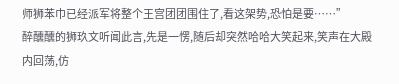师狮苯巾已经派军将整个王宫团团围住了,看这架势,恐怕是要……”
醉醺醺的狮玖文听闻此言,先是一愣,随后却突然哈哈大笑起来,笑声在大殿内回荡,仿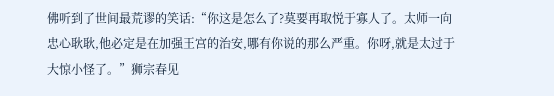佛听到了世间最荒谬的笑话:“你这是怎么了?莫要再取悦于寡人了。太师一向忠心耿耿,他必定是在加强王宫的治安,哪有你说的那么严重。你呀,就是太过于大惊小怪了。”狮宗春见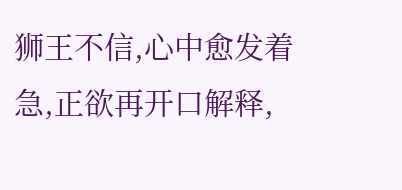狮王不信,心中愈发着急,正欲再开口解释,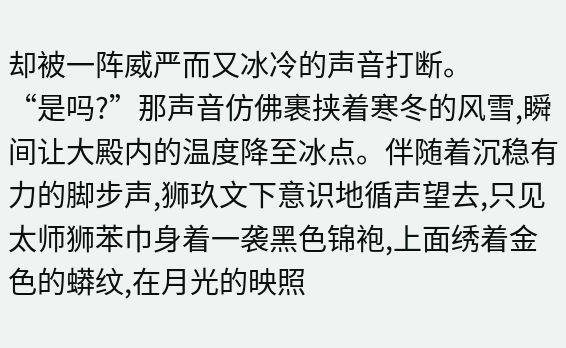却被一阵威严而又冰冷的声音打断。
“是吗?”那声音仿佛裹挟着寒冬的风雪,瞬间让大殿内的温度降至冰点。伴随着沉稳有力的脚步声,狮玖文下意识地循声望去,只见太师狮苯巾身着一袭黑色锦袍,上面绣着金色的蟒纹,在月光的映照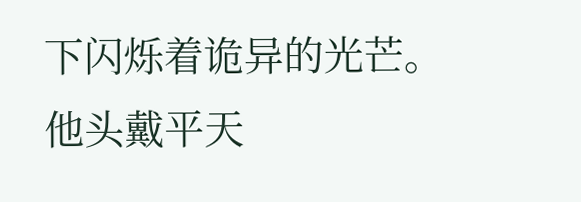下闪烁着诡异的光芒。他头戴平天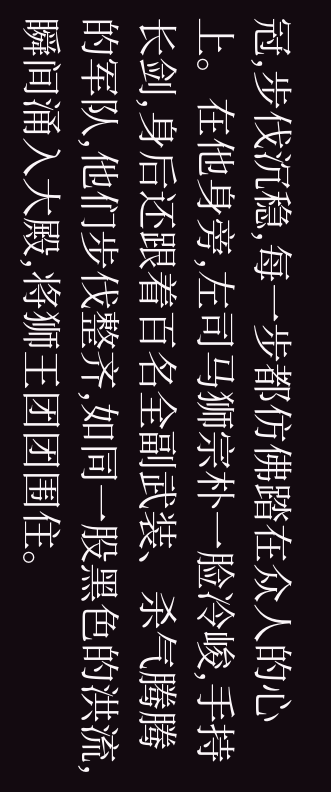冠,步伐沉稳,每一步都仿佛踏在众人的心上。在他身旁,左司马狮宗朴一脸冷峻,手持长剑,身后还跟着百名全副武装、杀气腾腾的军队,他们步伐整齐,如同一股黑色的洪流,瞬间涌入大殿,将狮王团团围住。